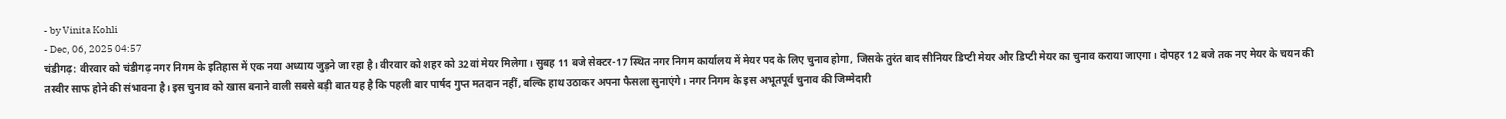- by Vinita Kohli
- Dec, 06, 2025 04:57
चंडीगढ़: वीरवार को चंडीगढ़ नगर निगम के इतिहास में एक नया अध्याय जुड़ने जा रहा है। वीरवार को शहर को 32वां मेयर मिलेगा। सुबह 11 बजे सेक्टर-17 स्थित नगर निगम कार्यालय में मेयर पद के लिए चुनाव होगा, जिसके तुरंत बाद सीनियर डिप्टी मेयर और डिप्टी मेयर का चुनाव कराया जाएगा। दोपहर 12 बजे तक नए मेयर के चयन की तस्वीर साफ होने की संभावना है। इस चुनाव को खास बनाने वाली सबसे बड़ी बात यह है कि पहली बार पार्षद गुप्त मतदान नहीं, बल्कि हाथ उठाकर अपना फैसला सुनाएंगे। नगर निगम के इस अभूतपूर्व चुनाव की जिम्मेदारी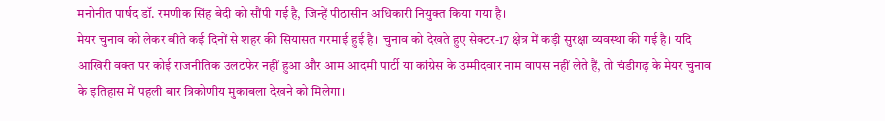मनोनीत पार्षद डॉ. रमणीक सिंह बेदी को सौंपी गई है, जिन्हें पीठासीन अधिकारी नियुक्त किया गया है।
मेयर चुनाव को लेकर बीते कई दिनों से शहर की सियासत गरमाई हुई है। चुनाव को देखते हुए सेक्टर-17 क्षेत्र में कड़ी सुरक्षा व्यवस्था की गई है। यदि आखिरी वक्त पर कोई राजनीतिक उलटफेर नहीं हुआ और आम आदमी पार्टी या कांग्रेस के उम्मीदवार नाम वापस नहीं लेते हैं, तो चंडीगढ़ के मेयर चुनाव के इतिहास में पहली बार त्रिकोणीय मुकाबला देखने को मिलेगा।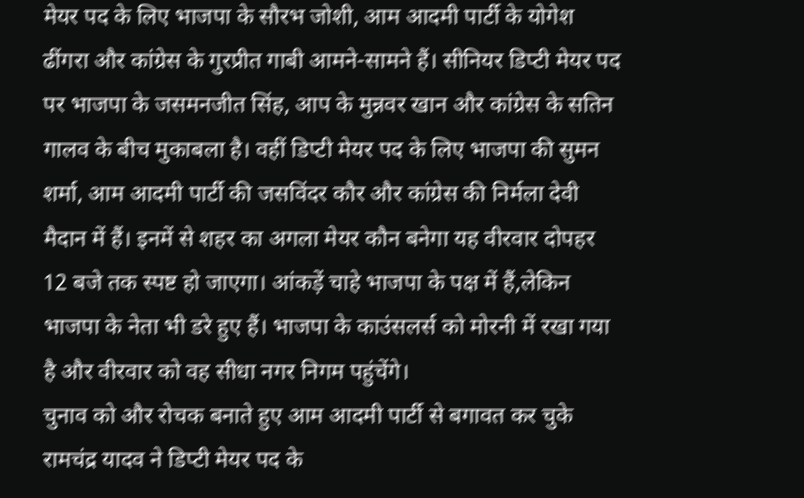मेयर पद के लिए भाजपा के सौरभ जोशी, आम आदमी पार्टी के योगेश ढींगरा और कांग्रेस के गुरप्रीत गाबी आमने-सामने हैं। सीनियर डिप्टी मेयर पद पर भाजपा के जसमनजीत सिंह, आप के मुन्नवर खान और कांग्रेस के सतिन गालव के बीच मुकाबला है। वहीं डिप्टी मेयर पद के लिए भाजपा की सुमन शर्मा, आम आदमी पार्टी की जसविंदर कौर और कांग्रेस की निर्मला देवी मैदान में हैं। इनमें से शहर का अगला मेयर कौन बनेगा यह वीरवार दोपहर 12 बजे तक स्पष्ट हो जाएगा। आंकड़ें चाहे भाजपा के पक्ष में हैं,लेकिन भाजपा के नेता भी डरे हुए हैं। भाजपा के काउंसलर्स को मोरनी में रखा गया है और वीरवार को वह सीधा नगर निगम पहुंचेंगे।
चुनाव को और रोचक बनाते हुए आम आदमी पार्टी से बगावत कर चुके रामचंद्र यादव ने डिप्टी मेयर पद के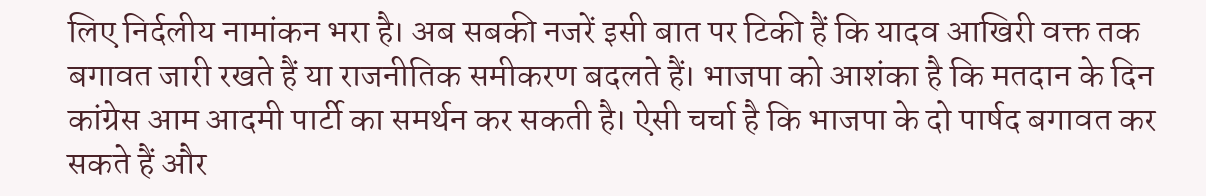लिए निर्दलीय नामांकन भरा है। अब सबकी नजरें इसी बात पर टिकी हैं कि यादव आखिरी वक्त तक बगावत जारी रखते हैं या राजनीतिक समीकरण बदलते हैं। भाजपा को आशंका है कि मतदान के दिन कांग्रेस आम आदमी पार्टी का समर्थन कर सकती है। ऐसी चर्चा है कि भाजपा के दो पार्षद बगावत कर सकते हैं और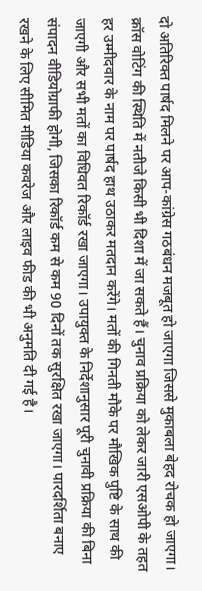दो अतिरिक्त पार्षद मिलने पर आप-कांग्रेस गठबंधन मजबूत हो जाएगा जिससे मुकाबला बेहद रोचक हो जाएगा। क्रॉस वोटिंग की स्थिति में नतीजे किसी भी दिशा में जा सकते हैं। चुनाव प्रक्रिया को लेकर जारी एसओपी के तहत हर उम्मीदवार के नाम पर पार्षद हाथ उठाकर मतदान करेंगे। मतों की गिनती मौके पर मौखिक पुष्टि के साथ की जाएगी और सभी मतों का विधिवत रिकॉर्ड रखा जाएगा। उपायुक्त के निर्देशानुसार पूरी चुनावी प्रक्रिया की बिना संपादन वीडियोग्राफी होगी, जिसका रिकॉर्ड कम से कम 90 दिनों तक सुरक्षित रखा जाएगा। पारदर्शिता बनाए रखने के लिए सीमित मीडिया कवरेज और लाइव फीड की भी अनुमति दी गई है।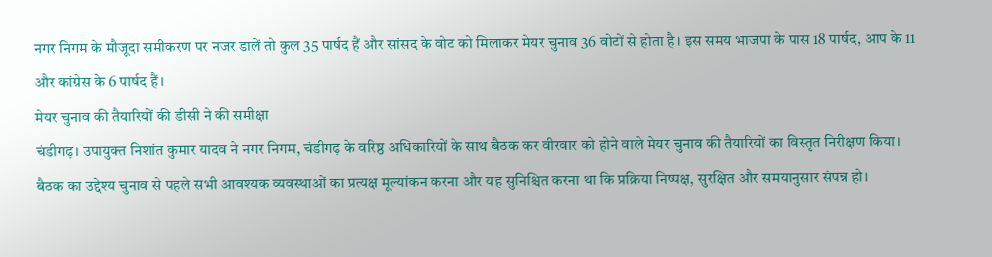नगर निगम के मौजूदा समीकरण पर नजर डालें तो कुल 35 पार्षद हैं और सांसद के वोट को मिलाकर मेयर चुनाव 36 वोटों से होता है। इस समय भाजपा के पास 18 पार्षद, आप के 11 और कांग्रेस के 6 पार्षद हैं।
मेयर चुनाव की तैयारियों की डीसी ने की समीक्षा
चंडीगढ़। उपायुक्त निशांत कुमार यादव ने नगर निगम, चंडीगढ़ के वरिष्ठ अधिकारियों के साथ बैठक कर वीरवार को होने वाले मेयर चुनाव की तैयारियों का विस्तृत निरीक्षण किया। बैठक का उद्देश्य चुनाव से पहले सभी आवश्यक व्यवस्थाओं का प्रत्यक्ष मूल्यांकन करना और यह सुनिश्चित करना था कि प्रक्रिया निष्पक्ष, सुरक्षित और समयानुसार संपन्न हो।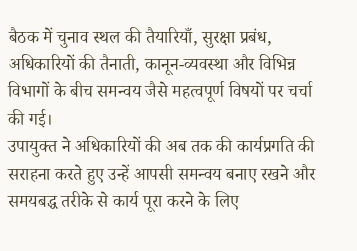बैठक में चुनाव स्थल की तैयारियाँ, सुरक्षा प्रबंध, अधिकारियों की तैनाती, कानून-व्यवस्था और विभिन्न विभागों के बीच समन्वय जैसे महत्वपूर्ण विषयों पर चर्चा की गई।
उपायुक्त ने अधिकारियों की अब तक की कार्यप्रगति की सराहना करते हुए उन्हें आपसी समन्वय बनाए रखने और समयबद्ध तरीके से कार्य पूरा करने के लिए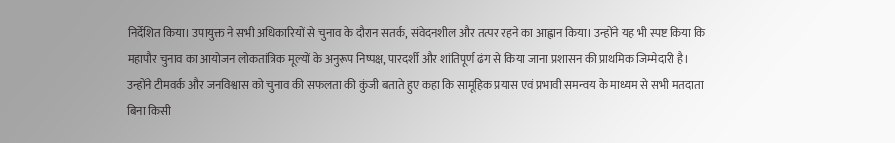निर्देशित किया। उपायुक्त ने सभी अधिकारियों से चुनाव के दौरान सतर्क, संवेदनशील और तत्पर रहने का आह्वान किया। उन्होंने यह भी स्पष्ट किया कि महापौर चुनाव का आयोजन लोकतांत्रिक मूल्यों के अनुरूप निष्पक्ष, पारदर्शी और शांतिपूर्ण ढंग से किया जाना प्रशासन की प्राथमिक जिम्मेदारी है। उन्होंने टीमवर्क और जनविश्वास को चुनाव की सफलता की कुंजी बताते हुए कहा कि सामूहिक प्रयास एवं प्रभावी समन्वय के माध्यम से सभी मतदाता बिना किसी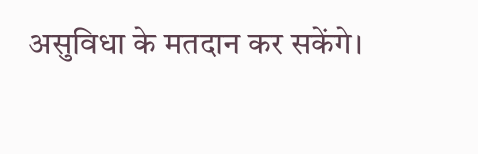असुविधा के मतदान कर सकेंगे।